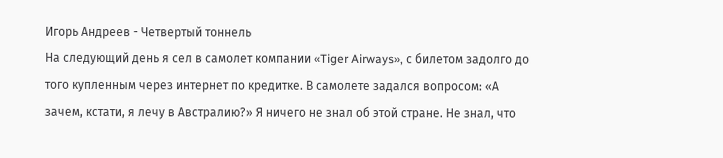Игорь Андреев - Четвертый тоннель
На следующий день я сел в самолет компании «Tiger Airways», с билетом задолго до того купленным через интернет по кредитке. В самолете задался вопросом: «А зачем, кстати, я лечу в Австралию?» Я ничего не знал об этой стране. Не знал, что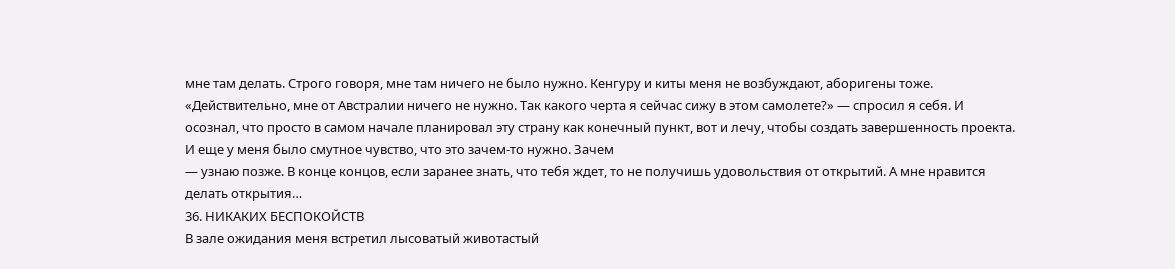мне там делать. Строго говоря, мне там ничего не было нужно. Кенгуру и киты меня не возбуждают, аборигены тоже. «Действительно, мне от Австралии ничего не нужно. Так какого черта я сейчас сижу в этом самолете?» — спросил я себя. И осознал, что просто в самом начале планировал эту страну как конечный пункт, вот и лечу, чтобы создать завершенность проекта. И еще у меня было смутное чувство, что это зачем-то нужно. Зачем
— узнаю позже. В конце концов, если заранее знать, что тебя ждет, то не получишь удовольствия от открытий. А мне нравится делать открытия…
36. НИКАКИХ БЕСПОКОЙСТВ
В зале ожидания меня встретил лысоватый животастый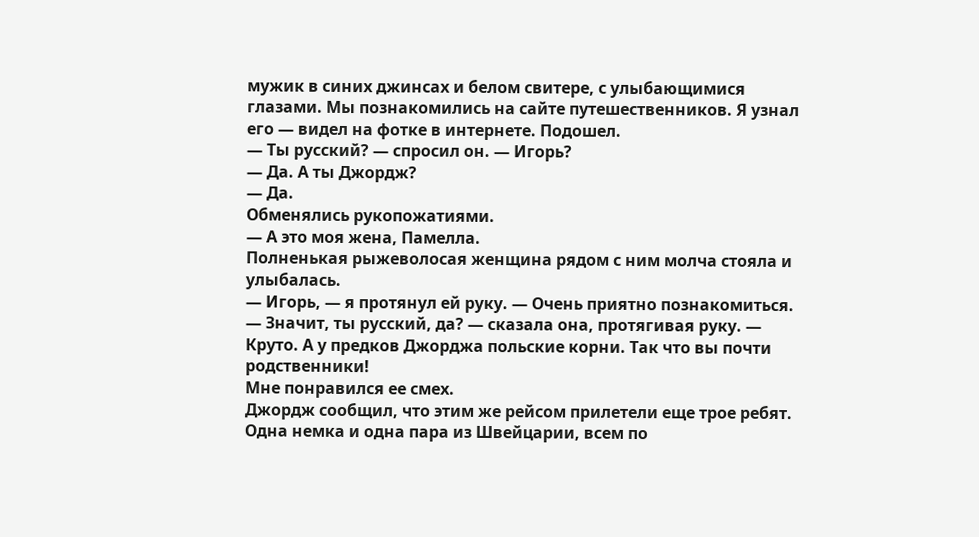мужик в синих джинсах и белом свитере, с улыбающимися глазами. Мы познакомились на сайте путешественников. Я узнал его — видел на фотке в интернете. Подошел.
— Ты русский? — спросил он. — Игорь?
— Да. А ты Джордж?
— Да.
Обменялись рукопожатиями.
— А это моя жена, Памелла.
Полненькая рыжеволосая женщина рядом с ним молча стояла и улыбалась.
— Игорь, — я протянул ей руку. — Очень приятно познакомиться.
— Значит, ты русский, да? — сказала она, протягивая руку. — Круто. А у предков Джорджа польские корни. Так что вы почти родственники!
Мне понравился ее смех.
Джордж сообщил, что этим же рейсом прилетели еще трое ребят. Одна немка и одна пара из Швейцарии, всем по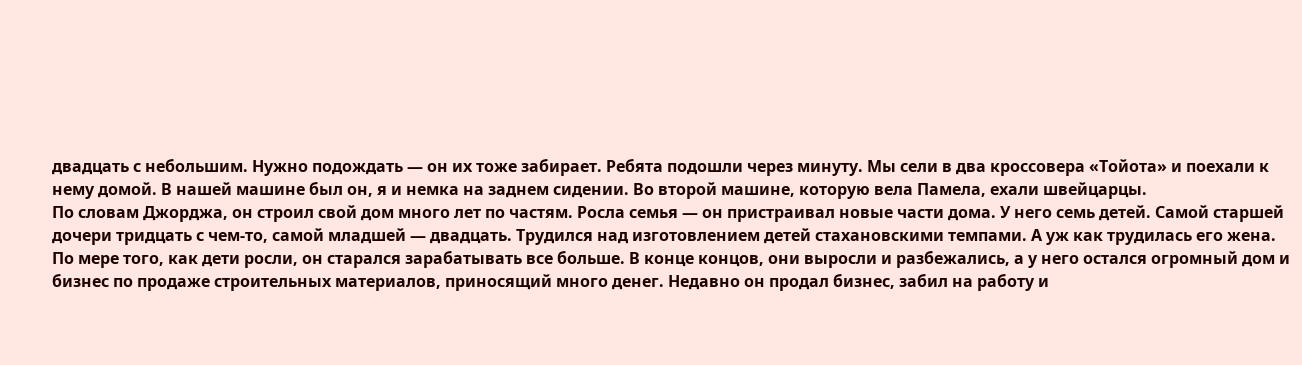двадцать с небольшим. Нужно подождать — он их тоже забирает. Ребята подошли через минуту. Мы сели в два кроссовера «Тойота» и поехали к нему домой. В нашей машине был он, я и немка на заднем сидении. Во второй машине, которую вела Памела, ехали швейцарцы.
По словам Джорджа, он строил свой дом много лет по частям. Росла семья — он пристраивал новые части дома. У него семь детей. Самой старшей дочери тридцать с чем-то, самой младшей — двадцать. Трудился над изготовлением детей стахановскими темпами. А уж как трудилась его жена. По мере того, как дети росли, он старался зарабатывать все больше. В конце концов, они выросли и разбежались, а у него остался огромный дом и бизнес по продаже строительных материалов, приносящий много денег. Недавно он продал бизнес, забил на работу и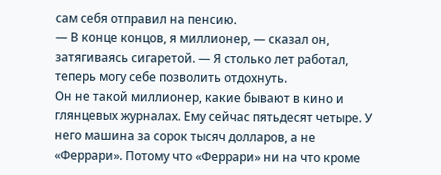сам себя отправил на пенсию.
— В конце концов, я миллионер, — сказал он, затягиваясь сигаретой. — Я столько лет работал, теперь могу себе позволить отдохнуть.
Он не такой миллионер, какие бывают в кино и глянцевых журналах. Ему сейчас пятьдесят четыре. У него машина за сорок тысяч долларов, а не «Феррари». Потому что «Феррари» ни на что кроме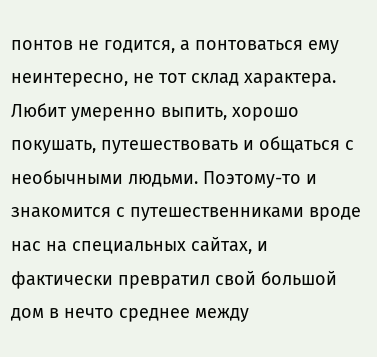понтов не годится, а понтоваться ему неинтересно, не тот склад характера. Любит умеренно выпить, хорошо покушать, путешествовать и общаться с необычными людьми. Поэтому-то и знакомится с путешественниками вроде нас на специальных сайтах, и фактически превратил свой большой дом в нечто среднее между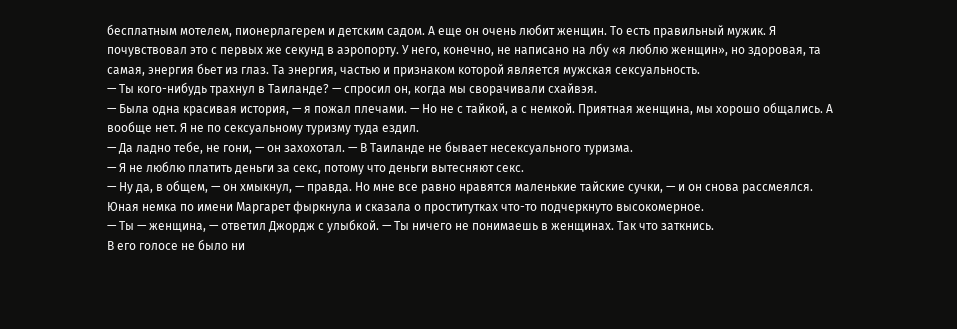бесплатным мотелем, пионерлагерем и детским садом. А еще он очень любит женщин. То есть правильный мужик. Я почувствовал это с первых же секунд в аэропорту. У него, конечно, не написано на лбу «я люблю женщин», но здоровая, та самая, энергия бьет из глаз. Та энергия, частью и признаком которой является мужская сексуальность.
— Ты кого-нибудь трахнул в Таиланде? — спросил он, когда мы сворачивали схайвэя.
— Была одна красивая история, — я пожал плечами. — Но не с тайкой, а с немкой. Приятная женщина, мы хорошо общались. А вообще нет. Я не по сексуальному туризму туда ездил.
— Да ладно тебе, не гони, — он захохотал. — В Таиланде не бывает несексуального туризма.
— Я не люблю платить деньги за секс, потому что деньги вытесняют секс.
— Ну да, в общем, — он хмыкнул, — правда. Но мне все равно нравятся маленькие тайские сучки, — и он снова рассмеялся.
Юная немка по имени Маргарет фыркнула и сказала о проститутках что-то подчеркнуто высокомерное.
— Ты — женщина, — ответил Джордж с улыбкой. — Ты ничего не понимаешь в женщинах. Так что заткнись.
В его голосе не было ни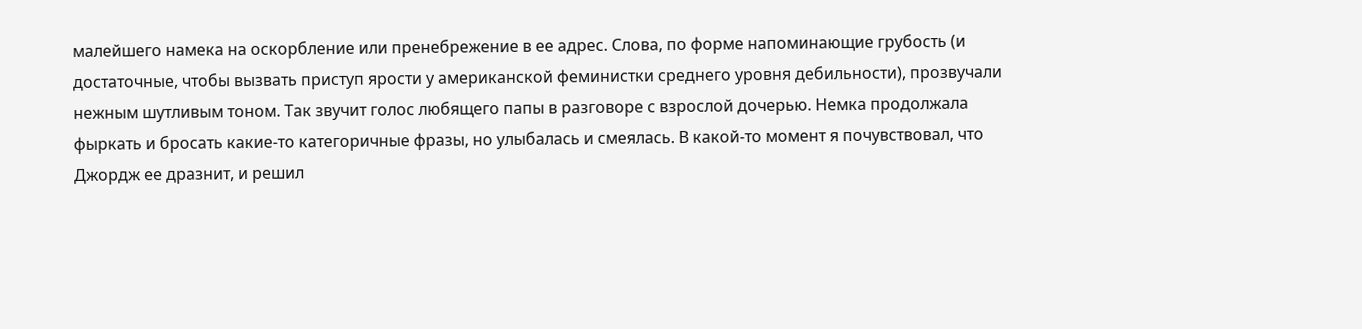малейшего намека на оскорбление или пренебрежение в ее адрес. Слова, по форме напоминающие грубость (и достаточные, чтобы вызвать приступ ярости у американской феминистки среднего уровня дебильности), прозвучали нежным шутливым тоном. Так звучит голос любящего папы в разговоре с взрослой дочерью. Немка продолжала фыркать и бросать какие-то категоричные фразы, но улыбалась и смеялась. В какой-то момент я почувствовал, что Джордж ее дразнит, и решил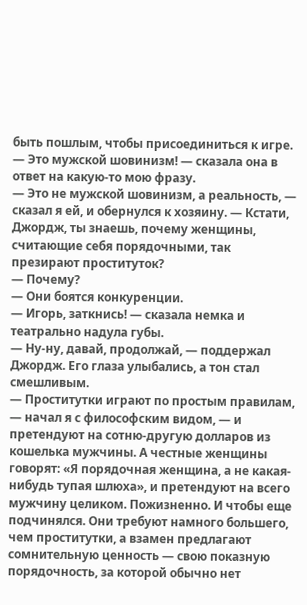быть пошлым, чтобы присоединиться к игре.
— Это мужской шовинизм! — сказала она в ответ на какую-то мою фразу.
— Это не мужской шовинизм, а реальность, — сказал я ей, и обернулся к хозяину. — Кстати, Джордж, ты знаешь, почему женщины, считающие себя порядочными, так презирают проституток?
— Почему?
— Они боятся конкуренции.
— Игорь, заткнись! — сказала немка и театрально надула губы.
— Ну-ну, давай, продолжай, — поддержал Джордж. Его глаза улыбались, а тон стал смешливым.
— Проститутки играют по простым правилам, — начал я с философским видом, — и претендуют на сотню-другую долларов из кошелька мужчины. А честные женщины говорят: «Я порядочная женщина, а не какая-нибудь тупая шлюха», и претендуют на всего мужчину целиком. Пожизненно. И чтобы еще подчинялся. Они требуют намного большего, чем проститутки, а взамен предлагают сомнительную ценность — свою показную порядочность, за которой обычно нет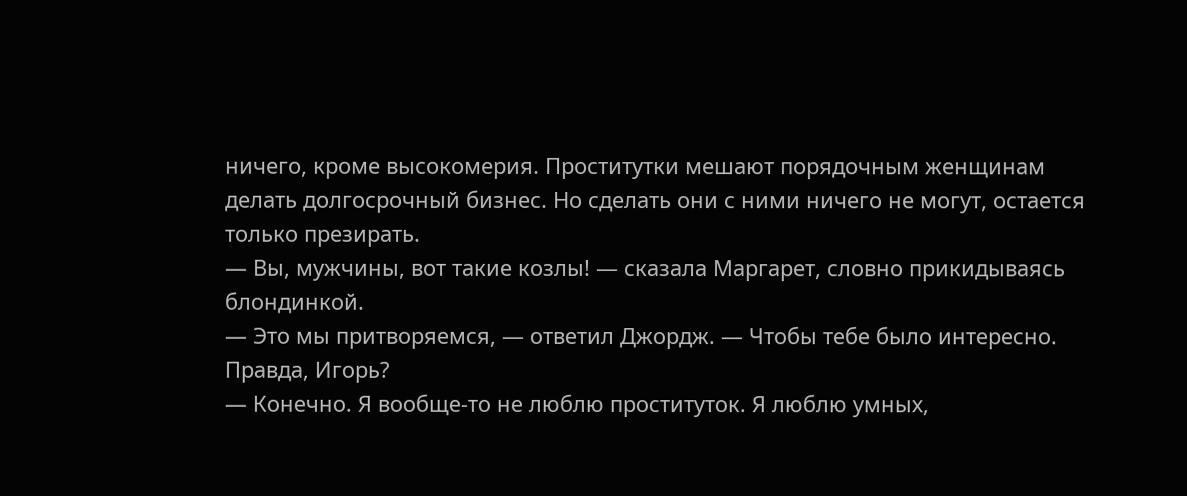ничего, кроме высокомерия. Проститутки мешают порядочным женщинам делать долгосрочный бизнес. Но сделать они с ними ничего не могут, остается только презирать.
— Вы, мужчины, вот такие козлы! — сказала Маргарет, словно прикидываясь блондинкой.
— Это мы притворяемся, — ответил Джордж. — Чтобы тебе было интересно. Правда, Игорь?
— Конечно. Я вообще-то не люблю проституток. Я люблю умных,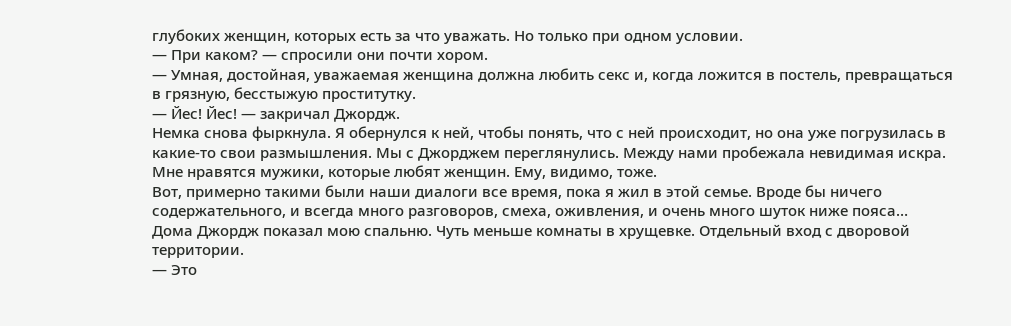глубоких женщин, которых есть за что уважать. Но только при одном условии.
— При каком? — спросили они почти хором.
— Умная, достойная, уважаемая женщина должна любить секс и, когда ложится в постель, превращаться в грязную, бесстыжую проститутку.
— Йес! Йес! — закричал Джордж.
Немка снова фыркнула. Я обернулся к ней, чтобы понять, что с ней происходит, но она уже погрузилась в какие-то свои размышления. Мы с Джорджем переглянулись. Между нами пробежала невидимая искра. Мне нравятся мужики, которые любят женщин. Ему, видимо, тоже.
Вот, примерно такими были наши диалоги все время, пока я жил в этой семье. Вроде бы ничего содержательного, и всегда много разговоров, смеха, оживления, и очень много шуток ниже пояса…
Дома Джордж показал мою спальню. Чуть меньше комнаты в хрущевке. Отдельный вход с дворовой территории.
— Это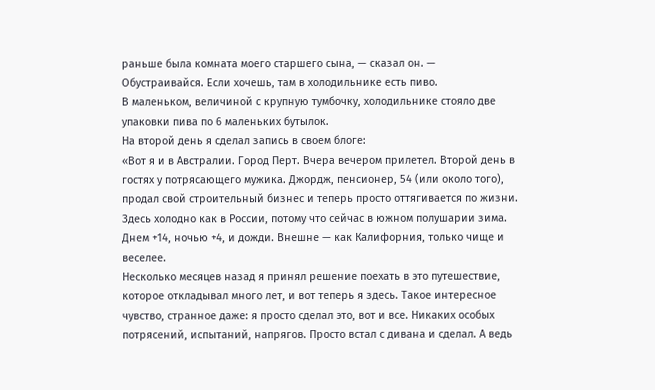раньше была комната моего старшего сына, — сказал он. — Обустраивайся. Если хочешь, там в холодильнике есть пиво.
В маленьком, величиной с крупную тумбочку, холодильнике стояло две упаковки пива по 6 маленьких бутылок.
На второй день я сделал запись в своем блоге:
«Вот я и в Австралии. Город Перт. Вчера вечером прилетел. Второй день в гостях у потрясающего мужика. Джордж, пенсионер, 54 (или около того), продал свой строительный бизнес и теперь просто оттягивается по жизни.
Здесь холодно как в России, потому что сейчас в южном полушарии зима. Днем +14, ночью +4, и дожди. Внешне — как Калифорния, только чище и веселее.
Несколько месяцев назад я принял решение поехать в это путешествие, которое откладывал много лет, и вот теперь я здесь. Такое интересное чувство, странное даже: я просто сделал это, вот и все. Никаких особых потрясений, испытаний, напрягов. Просто встал с дивана и сделал. А ведь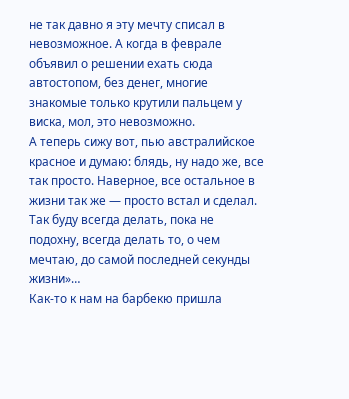не так давно я эту мечту списал в невозможное. А когда в феврале объявил о решении ехать сюда автостопом, без денег, многие знакомые только крутили пальцем у виска, мол, это невозможно.
А теперь сижу вот, пью австралийское красное и думаю: блядь, ну надо же, все так просто. Наверное, все остальное в жизни так же — просто встал и сделал. Так буду всегда делать, пока не подохну, всегда делать то, о чем мечтаю, до самой последней секунды жизни»…
Как-то к нам на барбекю пришла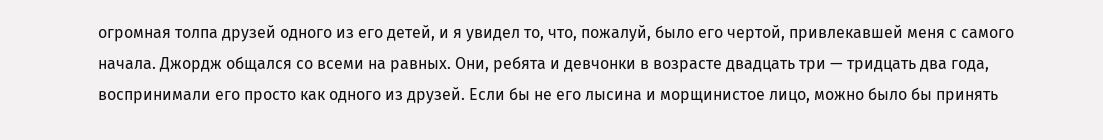огромная толпа друзей одного из его детей, и я увидел то, что, пожалуй, было его чертой, привлекавшей меня с самого начала. Джордж общался со всеми на равных. Они, ребята и девчонки в возрасте двадцать три — тридцать два года, воспринимали его просто как одного из друзей. Если бы не его лысина и морщинистое лицо, можно было бы принять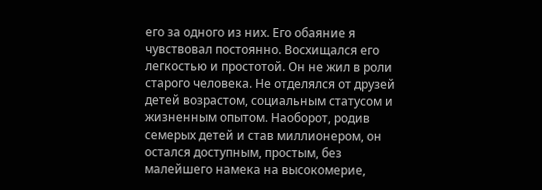его за одного из них. Его обаяние я чувствовал постоянно. Восхищался его легкостью и простотой. Он не жил в роли старого человека. Не отделялся от друзей детей возрастом, социальным статусом и жизненным опытом. Наоборот, родив семерых детей и став миллионером, он остался доступным, простым, без малейшего намека на высокомерие,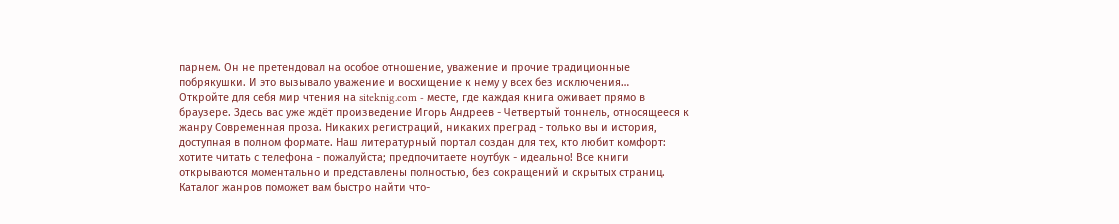парнем. Он не претендовал на особое отношение, уважение и прочие традиционные побрякушки. И это вызывало уважение и восхищение к нему у всех без исключения…
Откройте для себя мир чтения на siteknig.com - месте, где каждая книга оживает прямо в браузере. Здесь вас уже ждёт произведение Игорь Андреев - Четвертый тоннель, относящееся к жанру Современная проза. Никаких регистраций, никаких преград - только вы и история, доступная в полном формате. Наш литературный портал создан для тех, кто любит комфорт: хотите читать с телефона - пожалуйста; предпочитаете ноутбук - идеально! Все книги открываются моментально и представлены полностью, без сокращений и скрытых страниц. Каталог жанров поможет вам быстро найти что-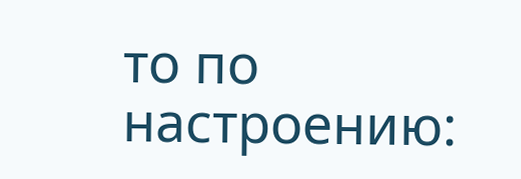то по настроению: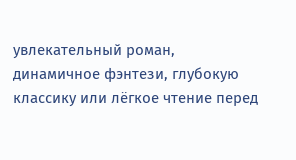увлекательный роман, динамичное фэнтези, глубокую классику или лёгкое чтение перед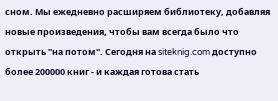сном. Мы ежедневно расширяем библиотеку, добавляя новые произведения, чтобы вам всегда было что открыть "на потом". Сегодня на siteknig.com доступно более 200000 книг - и каждая готова стать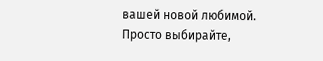вашей новой любимой. Просто выбирайте,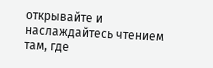открывайте и наслаждайтесь чтением там, где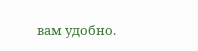вам удобно.